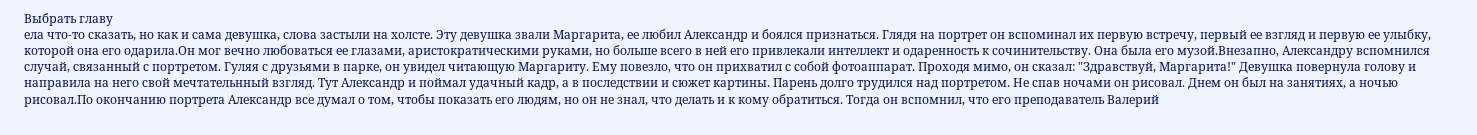Выбрать главу
ела что-то сказать, но как и сама девушка, слова застыли на холсте. Эту девушка звали Маргарита, ее любил Александр и боялся признаться. Глядя на портрет он вспоминал их первую встречу, первый ее взгляд и первую ее улыбку, которой она его одарила.Он мог вечно любоваться ее глазами, аристократическими руками, но больше всего в ней его привлекали интеллект и одаренность к сочинительству. Она была его музой.Внезапно, Александру вспомнился случай, связанный с портретом. Гуляя с друзьями в парке, он увидел читающую Маргариту. Ему повезло, что он прихватил с собой фотоаппарат. Проходя мимо, он сказал: "Здравствуй, Маргарита!" Девушка повернула голову и направила на него свой мечтательнный взгляд. Тут Александр и поймал удачный кадр, а в последствии и сюжет картины. Парень долго трудился над портретом. Не спав ночами он рисовал. Днем он был на занятиях, а ночью рисовал.По окончанию портрета Александр все думал о том, чтобы показать его людям, но он не знал, что делать и к кому обратиться. Тогда он вспомнил, что его преподаватель Валерий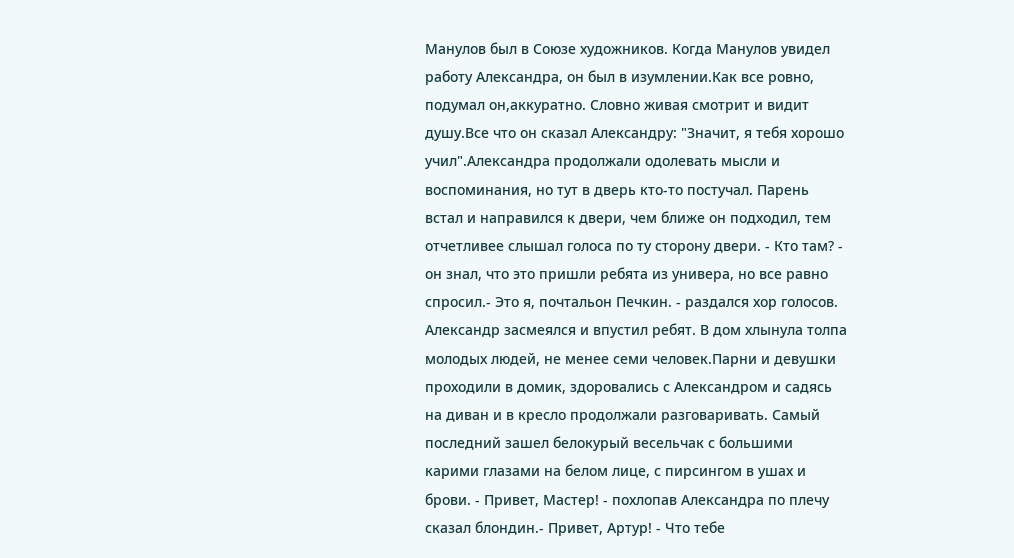Манулов был в Союзе художников. Когда Манулов увидел работу Александра, он был в изумлении.Как все ровно, подумал он,аккуратно. Словно живая смотрит и видит душу.Все что он сказал Александру: "Значит, я тебя хорошо учил".Александра продолжали одолевать мысли и воспоминания, но тут в дверь кто-то постучал. Парень встал и направился к двери, чем ближе он подходил, тем отчетливее слышал голоса по ту сторону двери. - Кто там? - он знал, что это пришли ребята из универа, но все равно спросил.- Это я, почтальон Печкин. - раздался хор голосов. Александр засмеялся и впустил ребят. В дом хлынула толпа молодых людей, не менее семи человек.Парни и девушки проходили в домик, здоровались с Александром и садясь на диван и в кресло продолжали разговаривать. Самый последний зашел белокурый весельчак с большими карими глазами на белом лице, с пирсингом в ушах и брови. - Привет, Мастер! - похлопав Александра по плечу сказал блондин.- Привет, Артур! - Что тебе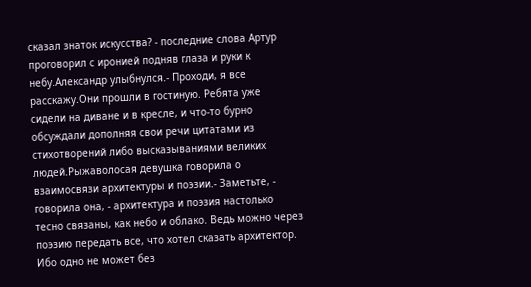сказал знаток искусства? - последние слова Артур проговорил с иронией подняв глаза и руки к небу.Александр улыбнулся.- Проходи, я все расскажу.Они прошли в гостиную. Ребята уже сидели на диване и в кресле, и что-то бурно обсуждали дополняя свои речи цитатами из стихотворений либо высказываниями великих людей.Рыжаволосая девушка говорила о взаимосвязи архитектуры и поэзии.- Заметьте, - говорила она, - архитектура и поэзия настолько тесно связаны, как небо и облако. Ведь можно через поэзию передать все, что хотел сказать архитектор. Ибо одно не может без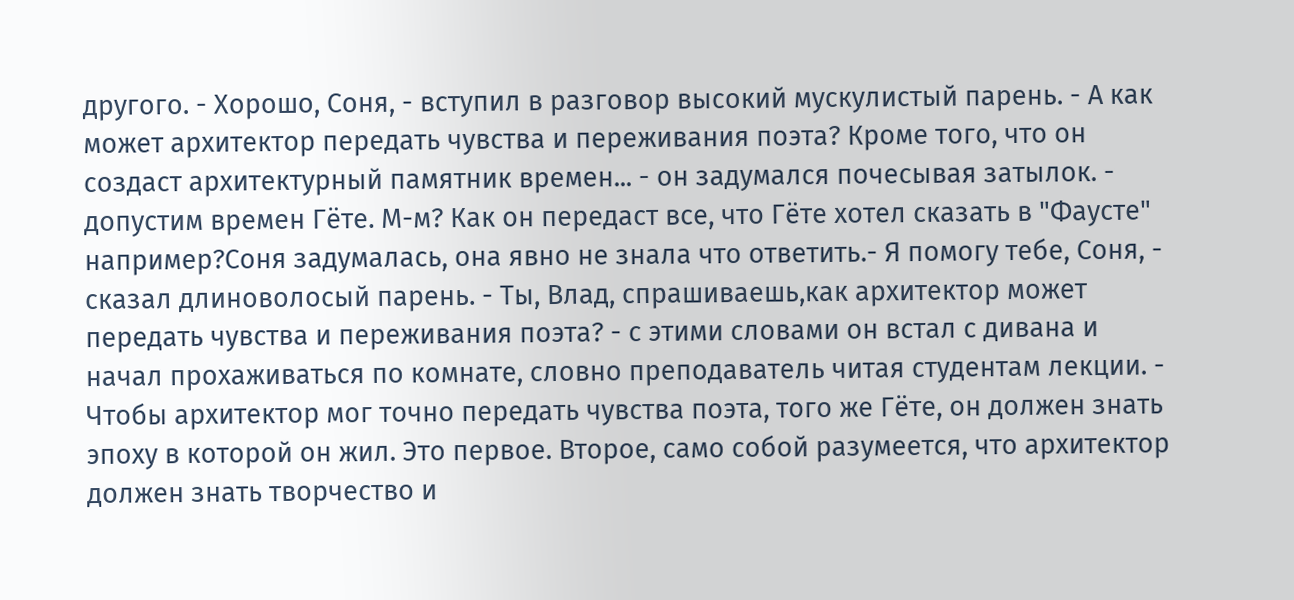другого. - Хорошо, Соня, - вступил в разговор высокий мускулистый парень. - А как может архитектор передать чувства и переживания поэта? Кроме того, что он создаст архитектурный памятник времен... - он задумался почесывая затылок. - допустим времен Гёте. М-м? Как он передаст все, что Гёте хотел сказать в "Фаусте" например?Соня задумалась, она явно не знала что ответить.- Я помогу тебе, Соня, - сказал длиноволосый парень. - Ты, Влад, спрашиваешь,как архитектор может передать чувства и переживания поэта? - с этими словами он встал с дивана и начал прохаживаться по комнате, словно преподаватель читая студентам лекции. - Чтобы архитектор мог точно передать чувства поэта, того же Гёте, он должен знать эпоху в которой он жил. Это первое. Второе, само собой разумеется, что архитектор должен знать творчество и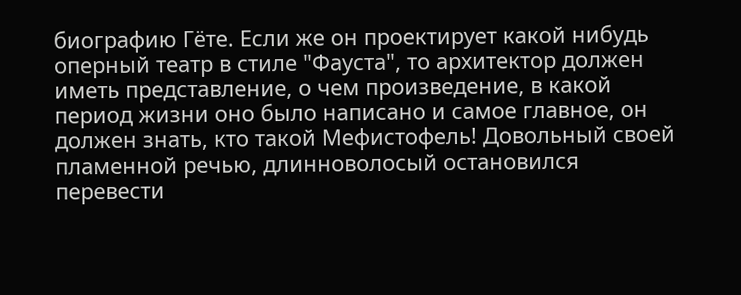биографию Гёте. Если же он проектирует какой нибудь оперный театр в стиле "Фауста", то архитектор должен иметь представление, о чем произведение, в какой период жизни оно было написано и самое главное, он должен знать, кто такой Мефистофель! Довольный своей пламенной речью, длинноволосый остановился перевести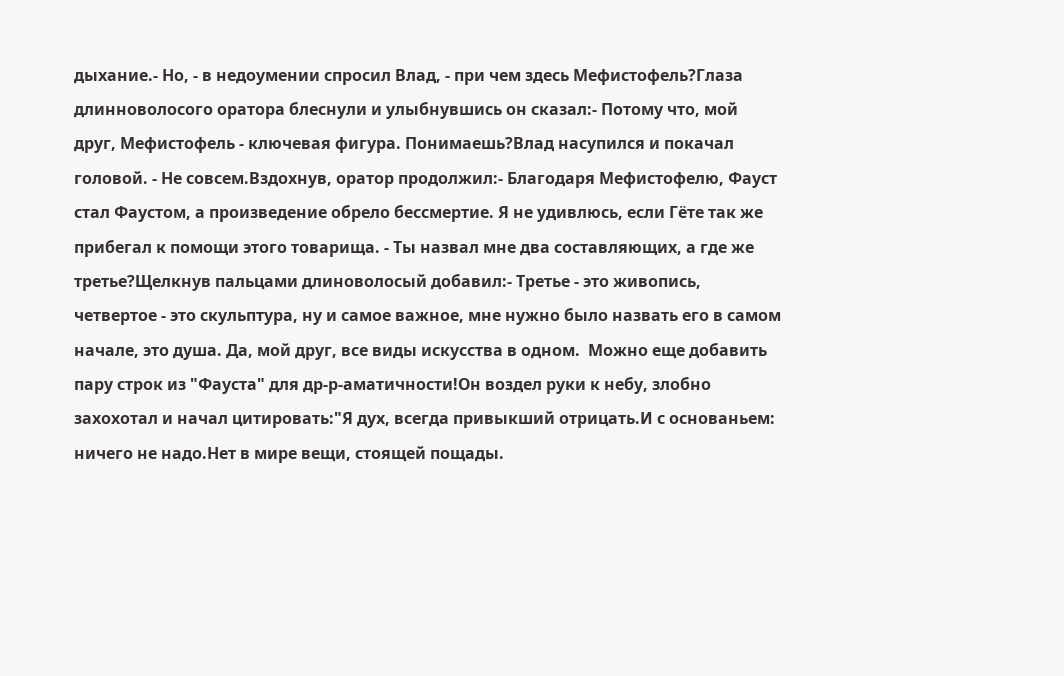дыхание.- Но, - в недоумении спросил Влад, - при чем здесь Мефистофель?Глаза длинноволосого оратора блеснули и улыбнувшись он сказал:- Потому что, мой друг, Мефистофель - ключевая фигура. Понимаешь?Влад насупился и покачал головой. - Не совсем.Вздохнув, оратор продолжил:- Благодаря Мефистофелю, Фауст стал Фаустом, а произведение обрело бессмертие. Я не удивлюсь, если Гёте так же прибегал к помощи этого товарища. - Ты назвал мне два составляющих, а где же третье?Щелкнув пальцами длиноволосый добавил:- Третье - это живопись, четвертое - это скульптура, ну и самое важное, мне нужно было назвать его в самом начале, это душа. Да, мой друг, все виды искусства в одном.  Можно еще добавить пару строк из "Фауста" для др-р-аматичности!Он воздел руки к небу, злобно захохотал и начал цитировать:"Я дух, всегда привыкший отрицать.И с основаньем: ничего не надо.Нет в мире вещи, стоящей пощады.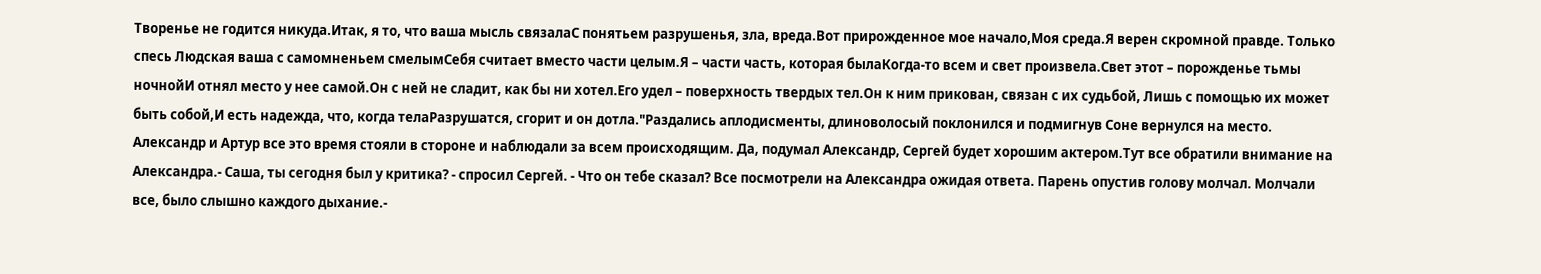Творенье не годится никуда.Итак, я то, что ваша мысль связалаС понятьем разрушенья, зла, вреда.Вот прирожденное мое начало,Моя среда.Я верен скромной правде. Только спесь Людская ваша с самомненьем смелымСебя считает вместо части целым.Я – части часть, которая былаКогда-то всем и свет произвела.Свет этот – порожденье тьмы ночнойИ отнял место у нее самой.Он с ней не сладит, как бы ни хотел.Его удел – поверхность твердых тел.Он к ним прикован, связан с их судьбой, Лишь с помощью их может быть собой,И есть надежда, что, когда телаРазрушатся, сгорит и он дотла."Раздались аплодисменты, длиноволосый поклонился и подмигнув Соне вернулся на место. Александр и Артур все это время стояли в стороне и наблюдали за всем происходящим. Да, подумал Александр, Сергей будет хорошим актером.Тут все обратили внимание на Александра.- Саша, ты сегодня был у критика? - спросил Сергей. - Что он тебе сказал? Все посмотрели на Александра ожидая ответа. Парень опустив голову молчал. Молчали все, было слышно каждого дыхание.-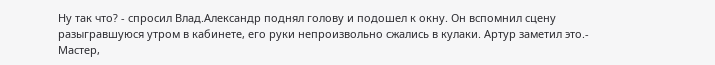Ну так что? - спросил Влад.Александр поднял голову и подошел к окну. Он вспомнил сцену разыгравшуюся утром в кабинете, его руки непроизвольно сжались в кулаки. Артур заметил это.- Мастер,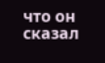что он сказал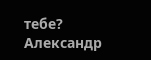тебе? Александр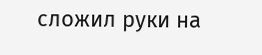сложил руки на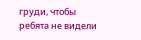груди, чтобы ребята не видели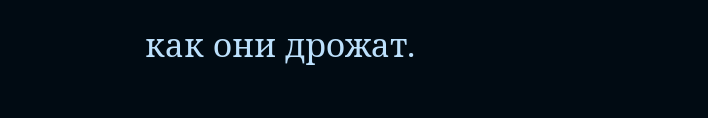как они дрожат.